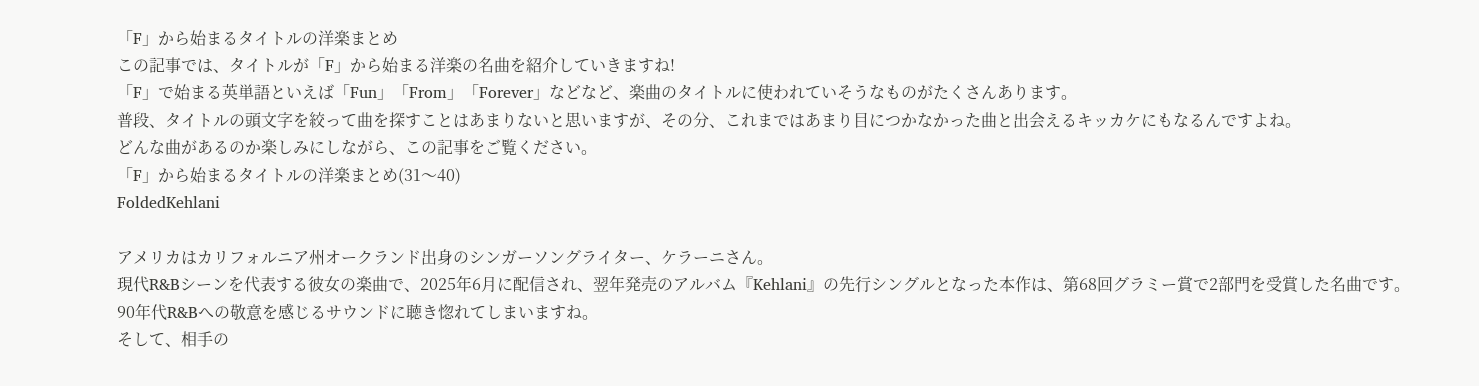「F」から始まるタイトルの洋楽まとめ
この記事では、タイトルが「F」から始まる洋楽の名曲を紹介していきますね!
「F」で始まる英単語といえば「Fun」「From」「Forever」などなど、楽曲のタイトルに使われていそうなものがたくさんあります。
普段、タイトルの頭文字を絞って曲を探すことはあまりないと思いますが、その分、これまではあまり目につかなかった曲と出会えるキッカケにもなるんですよね。
どんな曲があるのか楽しみにしながら、この記事をご覧ください。
「F」から始まるタイトルの洋楽まとめ(31〜40)
FoldedKehlani

アメリカはカリフォルニア州オークランド出身のシンガーソングライター、ケラーニさん。
現代R&Bシーンを代表する彼女の楽曲で、2025年6月に配信され、翌年発売のアルバム『Kehlani』の先行シングルとなった本作は、第68回グラミー賞で2部門を受賞した名曲です。
90年代R&Bへの敬意を感じるサウンドに聴き惚れてしまいますね。
そして、相手の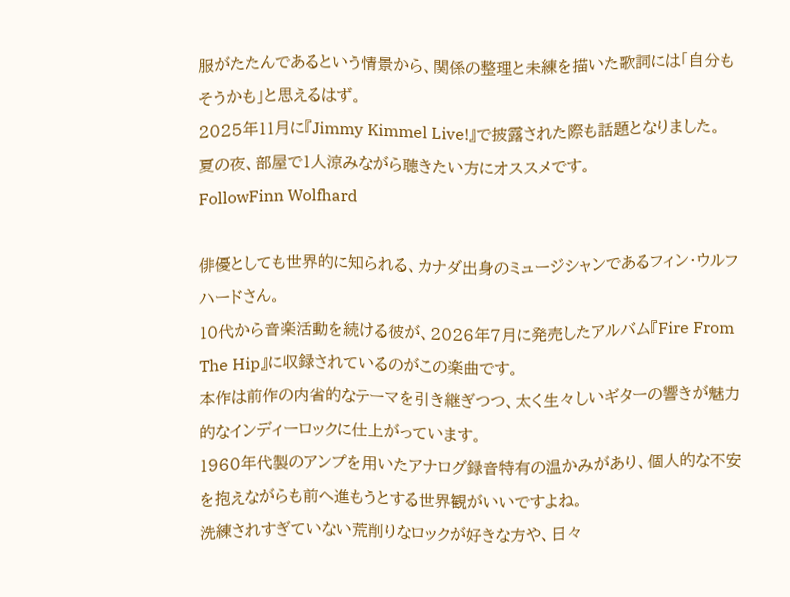服がたたんであるという情景から、関係の整理と未練を描いた歌詞には「自分もそうかも」と思えるはず。
2025年11月に『Jimmy Kimmel Live!』で披露された際も話題となりました。
夏の夜、部屋で1人涼みながら聴きたい方にオススメです。
FollowFinn Wolfhard

俳優としても世界的に知られる、カナダ出身のミュージシャンであるフィン・ウルフハードさん。
10代から音楽活動を続ける彼が、2026年7月に発売したアルバム『Fire From The Hip』に収録されているのがこの楽曲です。
本作は前作の内省的なテーマを引き継ぎつつ、太く生々しいギターの響きが魅力的なインディーロックに仕上がっています。
1960年代製のアンプを用いたアナログ録音特有の温かみがあり、個人的な不安を抱えながらも前へ進もうとする世界観がいいですよね。
洗練されすぎていない荒削りなロックが好きな方や、日々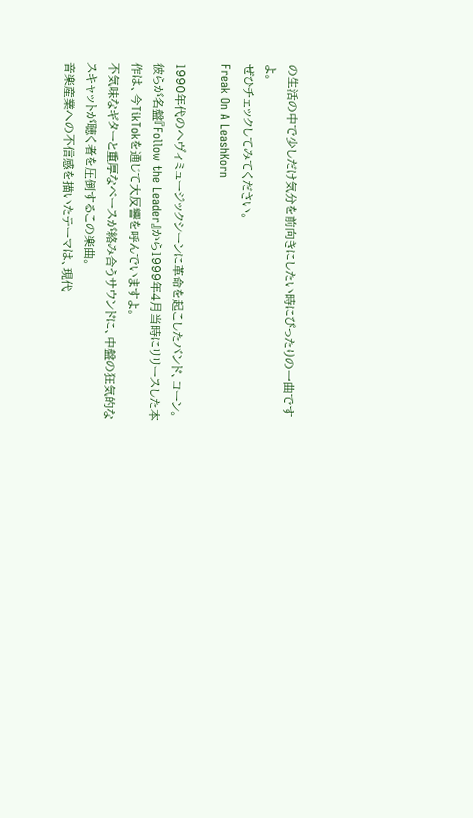の生活の中で少しだけ気分を前向きにしたい時にぴったりの一曲ですよ。
ぜひチェックしてみてください。
Freak On A LeashKorn

1990年代のヘヴィミュージックシーンに革命を起こしたバンド、コーン。
彼らが名盤『Follow the Leader』から1999年4月当時にリリースした本作は、今TikTokを通じて大反響を呼んでいますよ。
不気味なギターと重厚なベースが絡み合うサウンドに、中盤の狂気的なスキャットが聴く者を圧倒するこの楽曲。
音楽産業への不信感を描いたテーマは、現代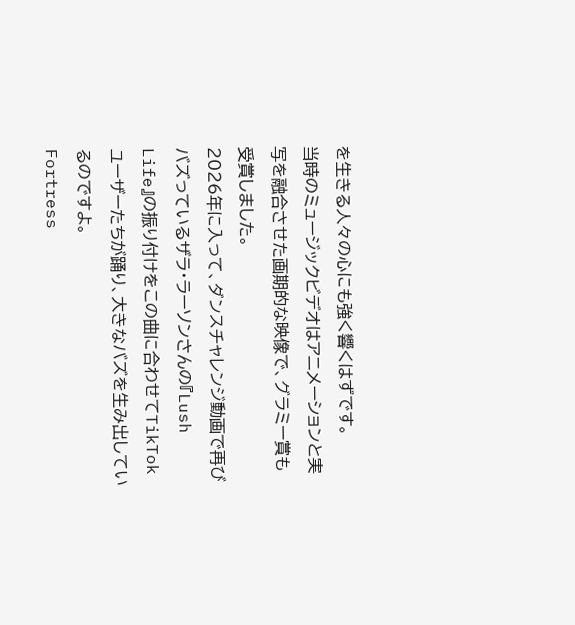を生きる人々の心にも強く響くはずです。
当時のミュージックビデオはアニメーションと実写を融合させた画期的な映像で、グラミー賞も受賞しました。
2026年に入って、ダンスチャレンジ動画で再びバズっているザラ・ラーソンさんの『Lush Life』の振り付けをこの曲に合わせてTikTokユーザーたちが踊り、大きなバズを生み出しているのですよ。
Fortress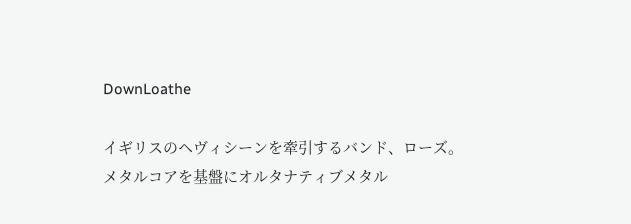DownLoathe

イギリスのヘヴィシーンを牽引するバンド、ローズ。
メタルコアを基盤にオルタナティブメタル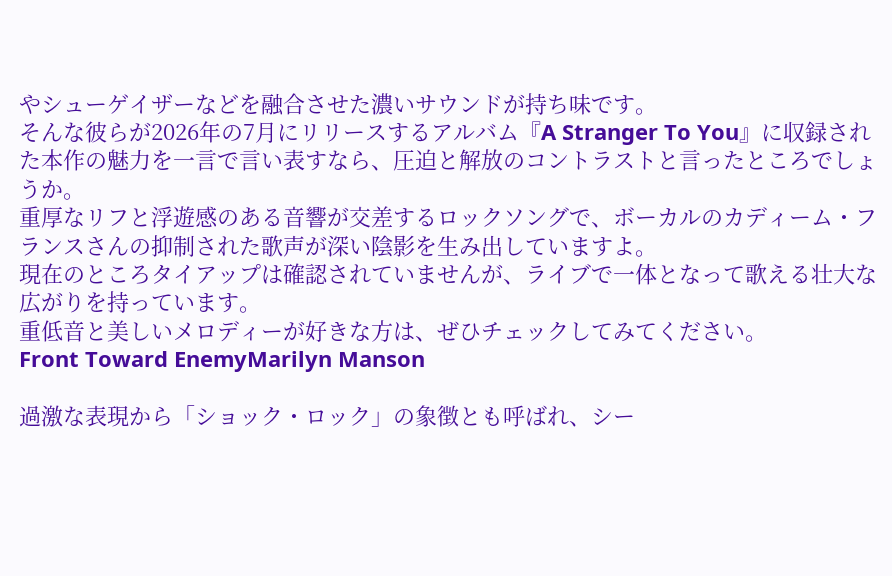やシューゲイザーなどを融合させた濃いサウンドが持ち味です。
そんな彼らが2026年の7月にリリースするアルバム『A Stranger To You』に収録された本作の魅力を一言で言い表すなら、圧迫と解放のコントラストと言ったところでしょうか。
重厚なリフと浮遊感のある音響が交差するロックソングで、ボーカルのカディーム・フランスさんの抑制された歌声が深い陰影を生み出していますよ。
現在のところタイアップは確認されていませんが、ライブで一体となって歌える壮大な広がりを持っています。
重低音と美しいメロディーが好きな方は、ぜひチェックしてみてください。
Front Toward EnemyMarilyn Manson

過激な表現から「ショック・ロック」の象徴とも呼ばれ、シー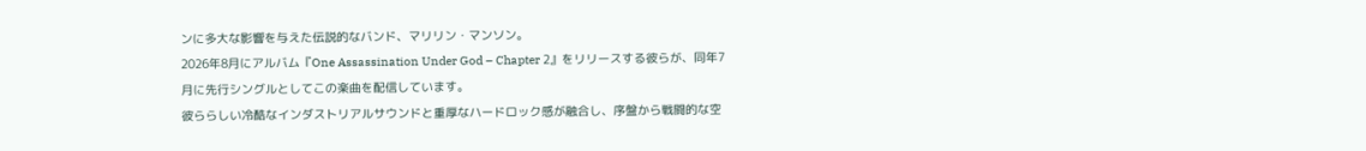ンに多大な影響を与えた伝説的なバンド、マリリン・マンソン。
2026年8月にアルバム『One Assassination Under God – Chapter 2』をリリースする彼らが、同年7月に先行シングルとしてこの楽曲を配信しています。
彼ららしい冷酷なインダストリアルサウンドと重厚なハードロック感が融合し、序盤から戦闘的な空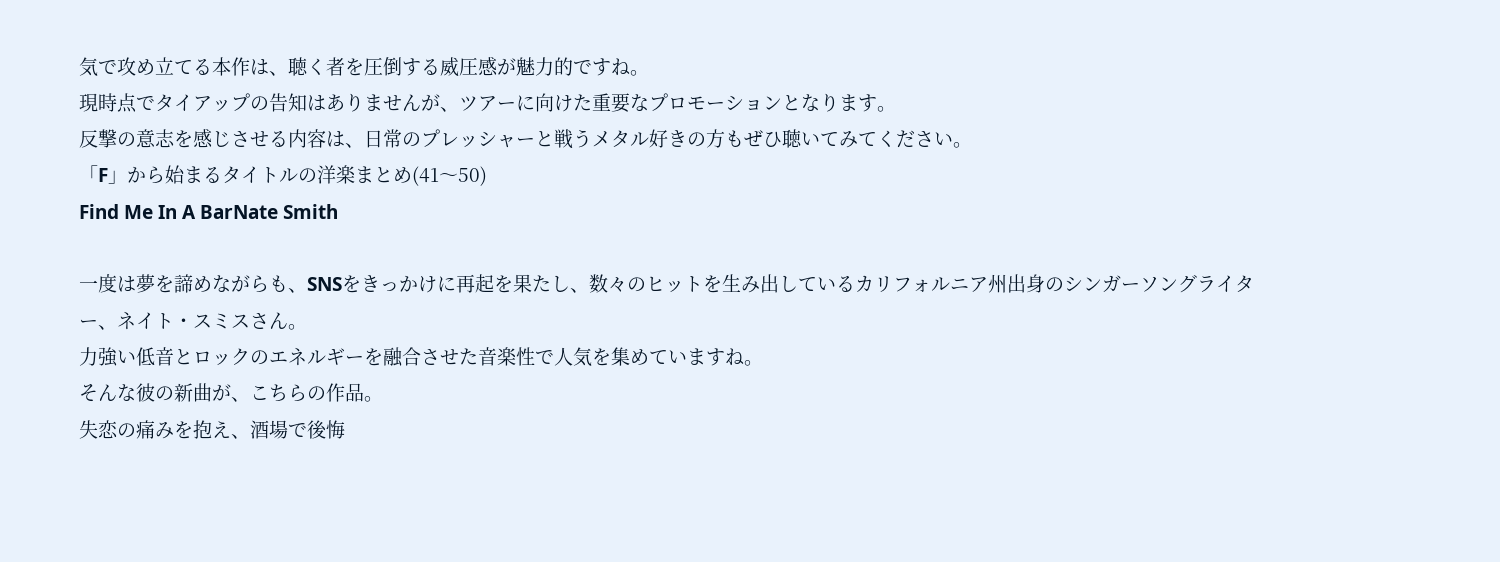気で攻め立てる本作は、聴く者を圧倒する威圧感が魅力的ですね。
現時点でタイアップの告知はありませんが、ツアーに向けた重要なプロモーションとなります。
反撃の意志を感じさせる内容は、日常のプレッシャーと戦うメタル好きの方もぜひ聴いてみてください。
「F」から始まるタイトルの洋楽まとめ(41〜50)
Find Me In A BarNate Smith

一度は夢を諦めながらも、SNSをきっかけに再起を果たし、数々のヒットを生み出しているカリフォルニア州出身のシンガーソングライター、ネイト・スミスさん。
力強い低音とロックのエネルギーを融合させた音楽性で人気を集めていますね。
そんな彼の新曲が、こちらの作品。
失恋の痛みを抱え、酒場で後悔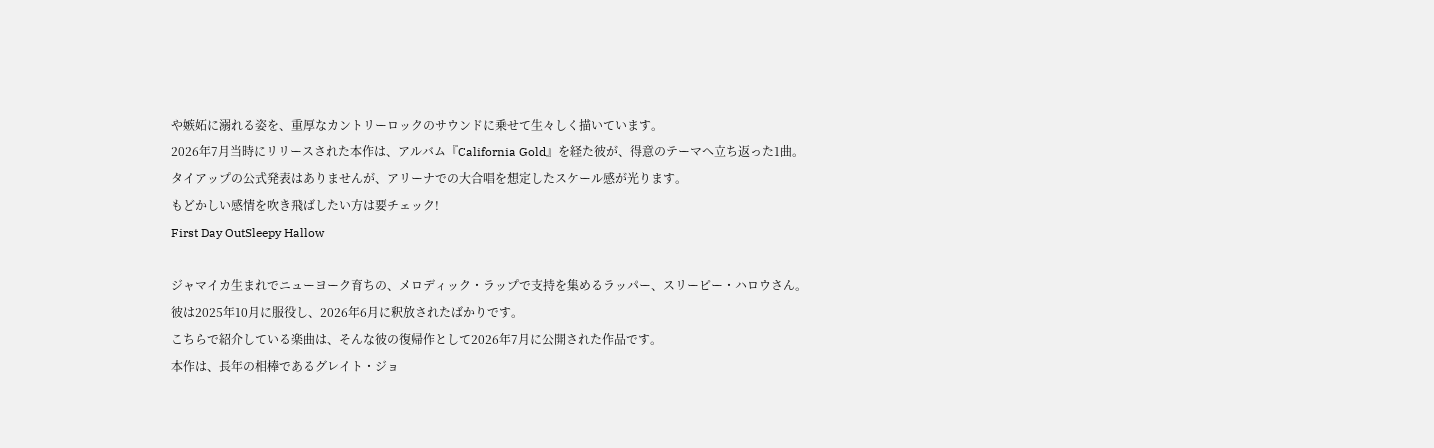や嫉妬に溺れる姿を、重厚なカントリーロックのサウンドに乗せて生々しく描いています。
2026年7月当時にリリースされた本作は、アルバム『California Gold』を経た彼が、得意のテーマへ立ち返った1曲。
タイアップの公式発表はありませんが、アリーナでの大合唱を想定したスケール感が光ります。
もどかしい感情を吹き飛ばしたい方は要チェック!
First Day OutSleepy Hallow

ジャマイカ生まれでニューヨーク育ちの、メロディック・ラップで支持を集めるラッパー、スリーピー・ハロウさん。
彼は2025年10月に服役し、2026年6月に釈放されたばかりです。
こちらで紹介している楽曲は、そんな彼の復帰作として2026年7月に公開された作品です。
本作は、長年の相棒であるグレイト・ジョ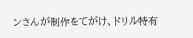ンさんが制作をてがけ、ドリル特有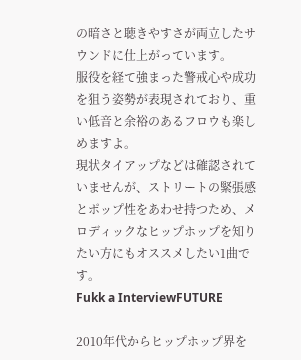の暗さと聴きやすさが両立したサウンドに仕上がっています。
服役を経て強まった警戒心や成功を狙う姿勢が表現されており、重い低音と余裕のあるフロウも楽しめますよ。
現状タイアップなどは確認されていませんが、ストリートの緊張感とポップ性をあわせ持つため、メロディックなヒップホップを知りたい方にもオススメしたい1曲です。
Fukk a InterviewFUTURE

2010年代からヒップホップ界を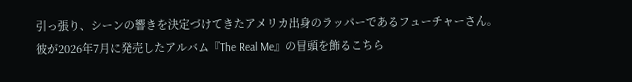引っ張り、シーンの響きを決定づけてきたアメリカ出身のラッパーであるフューチャーさん。
彼が2026年7月に発売したアルバム『The Real Me』の冒頭を飾るこちら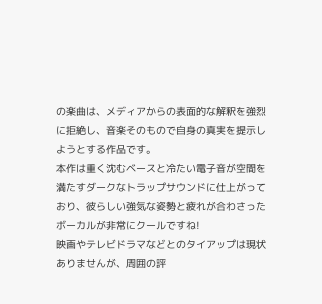の楽曲は、メディアからの表面的な解釈を強烈に拒絶し、音楽そのもので自身の真実を提示しようとする作品です。
本作は重く沈むベースと冷たい電子音が空間を満たすダークなトラップサウンドに仕上がっており、彼らしい強気な姿勢と疲れが合わさったボーカルが非常にクールですね!
映画やテレビドラマなどとのタイアップは現状ありませんが、周囲の評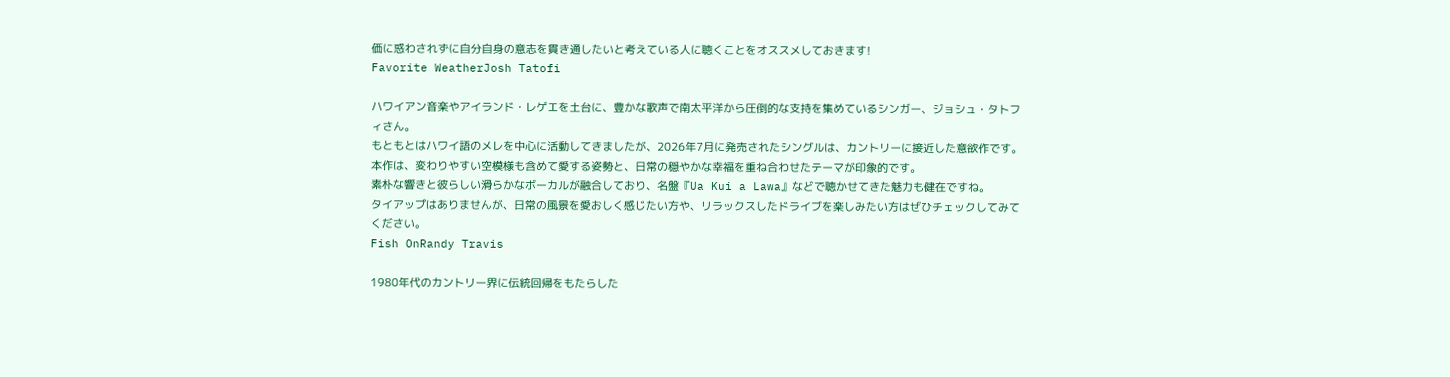価に惑わされずに自分自身の意志を貫き通したいと考えている人に聴くことをオススメしておきます!
Favorite WeatherJosh Tatofi

ハワイアン音楽やアイランド・レゲエを土台に、豊かな歌声で南太平洋から圧倒的な支持を集めているシンガー、ジョシュ・タトフィさん。
もともとはハワイ語のメレを中心に活動してきましたが、2026年7月に発売されたシングルは、カントリーに接近した意欲作です。
本作は、変わりやすい空模様も含めて愛する姿勢と、日常の穏やかな幸福を重ね合わせたテーマが印象的です。
素朴な響きと彼らしい滑らかなボーカルが融合しており、名盤『Ua Kui a Lawa』などで聴かせてきた魅力も健在ですね。
タイアップはありませんが、日常の風景を愛おしく感じたい方や、リラックスしたドライブを楽しみたい方はぜひチェックしてみてください。
Fish OnRandy Travis

1980年代のカントリー界に伝統回帰をもたらした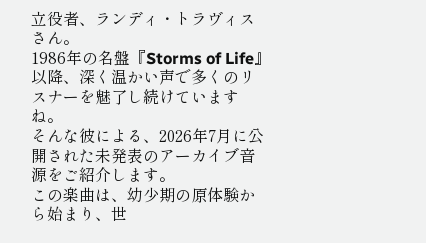立役者、ランディ・トラヴィスさん。
1986年の名盤『Storms of Life』以降、深く温かい声で多くのリスナーを魅了し続けていますね。
そんな彼による、2026年7月に公開された未発表のアーカイブ音源をご紹介します。
この楽曲は、幼少期の原体験から始まり、世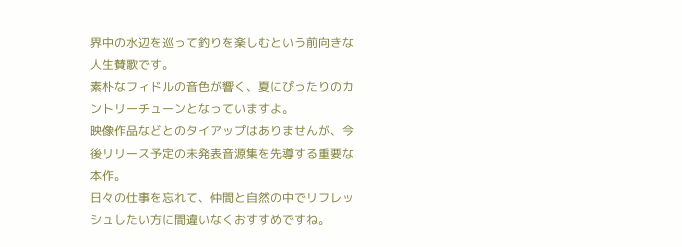界中の水辺を巡って釣りを楽しむという前向きな人生賛歌です。
素朴なフィドルの音色が響く、夏にぴったりのカントリーチューンとなっていますよ。
映像作品などとのタイアップはありませんが、今後リリース予定の未発表音源集を先導する重要な本作。
日々の仕事を忘れて、仲間と自然の中でリフレッシュしたい方に間違いなくおすすめですね。